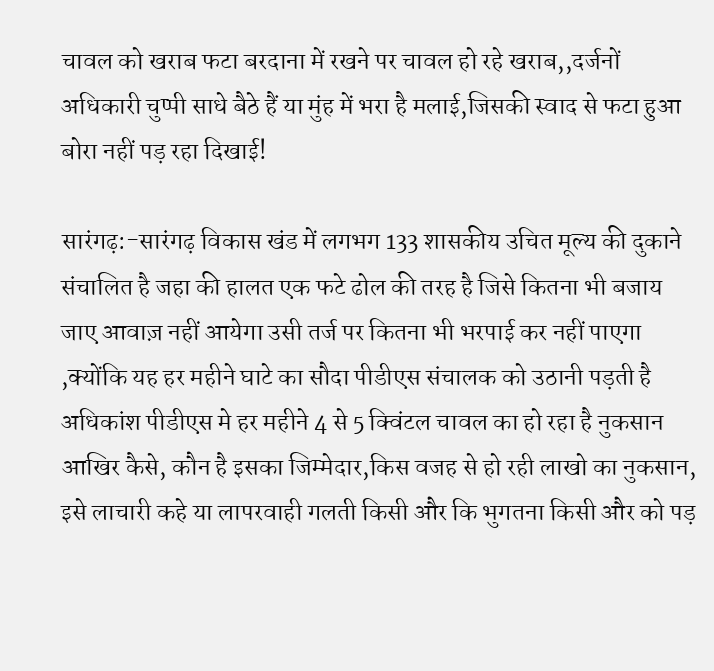चावल को खराब फटा बरदाना में रखने पर चावल हो रहे खराब,,दर्जनों अधिकारी चुप्पी साधे बैठे हैं या मुंह में भरा है मलाई,जिसकी स्वाद से फटा हुआ बोरा नहीं पड़ रहा दिखाई!

सारंगढ़:-सारंगढ़ विकास खंड में लगभग 133 शासकीय उचित मूल्य की दुकाने संचालित है जहा की हालत एक फटे ढोल की तरह है जिसे कितना भी बजाय जाए आवाज़ नहीं आयेगा उसी तर्ज पर कितना भी भरपाई कर नहीं पाएगा ,क्योंकि यह हर महीने घाटे का सौदा पीडीएस संचालक को उठानी पड़ती है अधिकांश पीडीएस मे हर महीने 4 से 5 क्विंटल चावल का हो रहा है नुकसान आखिर कैसे, कौन है इसका जिम्मेदार,किस वजह से हो रही लाखो का नुकसान, इसे लाचारी कहे या लापरवाही गलती किसी और कि भुगतना किसी और को पड़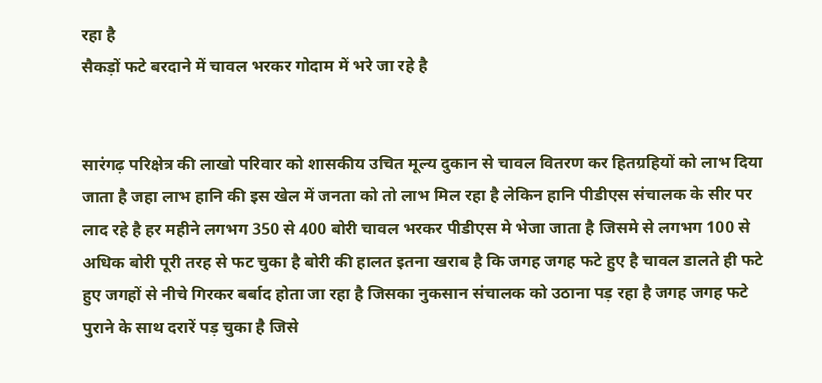रहा है
सैकड़ों फटे बरदाने में चावल भरकर गोदाम में भरे जा रहे है


सारंगढ़ परिक्षेत्र की लाखो परिवार को शासकीय उचित मूल्य दुकान से चावल वितरण कर हितग्रहियों को लाभ दिया जाता है जहा लाभ हानि की इस खेल में जनता को तो लाभ मिल रहा है लेकिन हानि पीडीएस संचालक के सीर पर लाद रहे है हर महीने लगभग 350 से 400 बोरी चावल भरकर पीडीएस मे भेजा जाता है जिसमे से लगभग 100 से अधिक बोरी पूरी तरह से फट चुका है बोरी की हालत इतना खराब है कि जगह जगह फटे हुए है चावल डालते ही फटे हुए जगहों से नीचे गिरकर बर्बाद होता जा रहा है जिसका नुकसान संचालक को उठाना पड़ रहा है जगह जगह फटे पुराने के साथ दरारें पड़ चुका है जिसे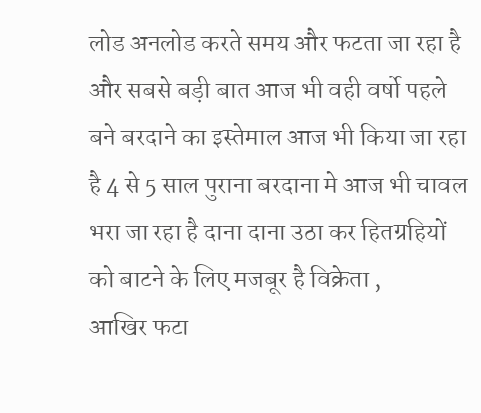लोड अनलोड करते समय और फटता जा रहा है और सबसे बड़ी बात आज भी वही वर्षो पहले बने बरदाने का इस्तेमाल आज भी किया जा रहा है 4 से 5 साल पुराना बरदाना मे आज भी चावल भरा जा रहा है दाना दाना उठा कर हितग्रहियों को बाटने के लिए मजबूर है विक्रेता ,
आखिर फटा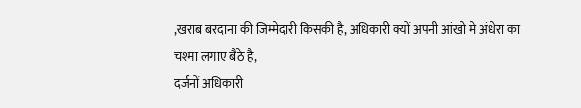,खराब बरदाना की जिम्मेदारी किसकी है, अधिकारी क्यों अपनी आंखो मे अंधेरा का चश्मा लगाए बैठे है,
दर्जनों अधिकारी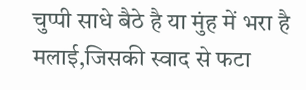चुप्पी साधे बैठे है या मुंह में भरा है मलाई,जिसकी स्वाद से फटा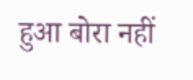हुआ बोरा नहीं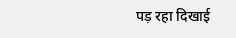पड़ रहा दिखाई